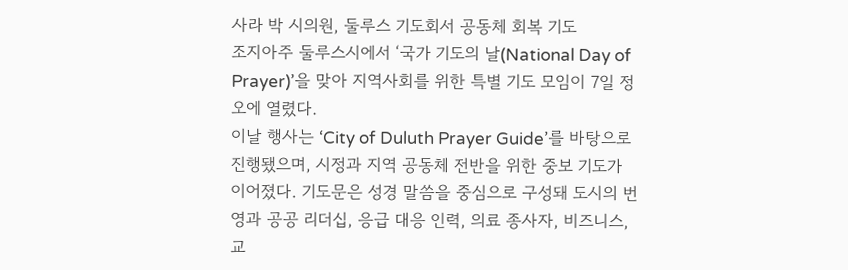사라 박 시의원, 둘루스 기도회서 공동체 회복 기도
조지아주 둘루스시에서 ‘국가 기도의 날(National Day of Prayer)’을 맞아 지역사회를 위한 특별 기도 모임이 7일 정오에 열렸다.
이날 행사는 ‘City of Duluth Prayer Guide’를 바탕으로 진행됐으며, 시정과 지역 공동체 전반을 위한 중보 기도가 이어졌다. 기도문은 성경 말씀을 중심으로 구성돼 도시의 번영과 공공 리더십, 응급 대응 인력, 의료 종사자, 비즈니스, 교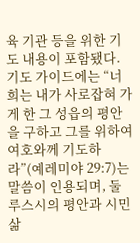육 기관 등을 위한 기도 내용이 포함됐다.
기도 가이드에는 “너희는 내가 사로잡혀 가게 한 그 성읍의 평안을 구하고 그를 위하여 여호와께 기도하라”(예레미야 29:7)는 말씀이 인용되며, 둘루스시의 평안과 시민 삶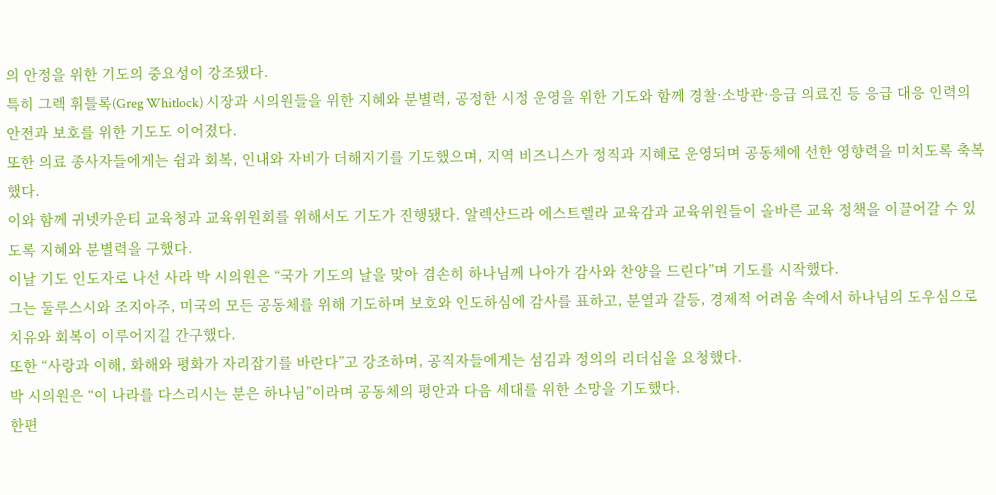의 안정을 위한 기도의 중요성이 강조됐다.
특히 그렉 휘틀록(Greg Whitlock) 시장과 시의원들을 위한 지혜와 분별력, 공정한 시정 운영을 위한 기도와 함께 경찰·소방관·응급 의료진 등 응급 대응 인력의 안전과 보호를 위한 기도도 이어졌다.
또한 의료 종사자들에게는 쉼과 회복, 인내와 자비가 더해지기를 기도했으며, 지역 비즈니스가 정직과 지혜로 운영되며 공동체에 선한 영향력을 미치도록 축복했다.
이와 함께 귀넷카운티 교육청과 교육위원회를 위해서도 기도가 진행됐다. 알렉산드라 에스트렐라 교육감과 교육위원들이 올바른 교육 정책을 이끌어갈 수 있도록 지혜와 분별력을 구했다.
이날 기도 인도자로 나선 사라 박 시의원은 “국가 기도의 날을 맞아 겸손히 하나님께 나아가 감사와 찬양을 드린다”며 기도를 시작했다.
그는 둘루스시와 조지아주, 미국의 모든 공동체를 위해 기도하며 보호와 인도하심에 감사를 표하고, 분열과 갈등, 경제적 어려움 속에서 하나님의 도우심으로 치유와 회복이 이루어지길 간구했다.
또한 “사랑과 이해, 화해와 평화가 자리잡기를 바란다”고 강조하며, 공직자들에게는 섬김과 정의의 리더십을 요청했다.
박 시의원은 “이 나라를 다스리시는 분은 하나님”이라며 공동체의 평안과 다음 세대를 위한 소망을 기도했다.
한편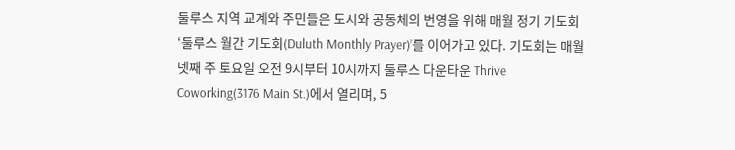둘루스 지역 교계와 주민들은 도시와 공동체의 번영을 위해 매월 정기 기도회 ‘둘루스 월간 기도회(Duluth Monthly Prayer)’를 이어가고 있다. 기도회는 매월 넷째 주 토요일 오전 9시부터 10시까지 둘루스 다운타운 Thrive Coworking(3176 Main St.)에서 열리며, 5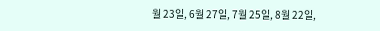월 23일, 6월 27일, 7월 25일, 8월 22일,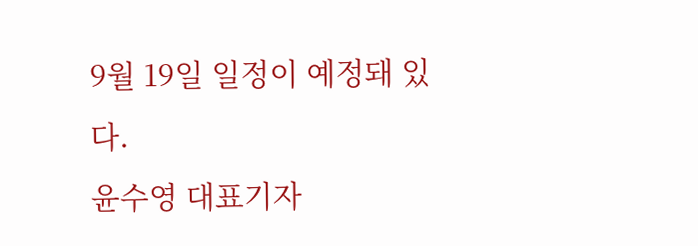9월 19일 일정이 예정돼 있다.
윤수영 대표기자